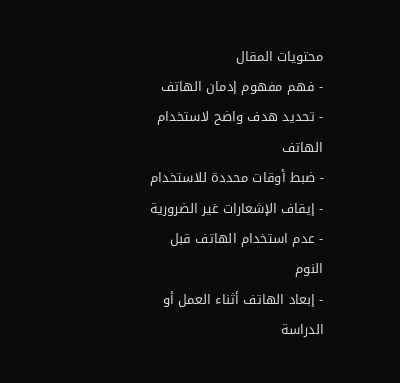محتويات المقال
- فهم مفهوم إدمان الهاتف
- تحديد هدف واضح لاستخدام الهاتف
- ضبط أوقات محددة للاستخدام
- إيقاف الإشعارات غير الضرورية
- عدم استخدام الهاتف قبل النوم
- إبعاد الهاتف أثناء العمل أو الدراسة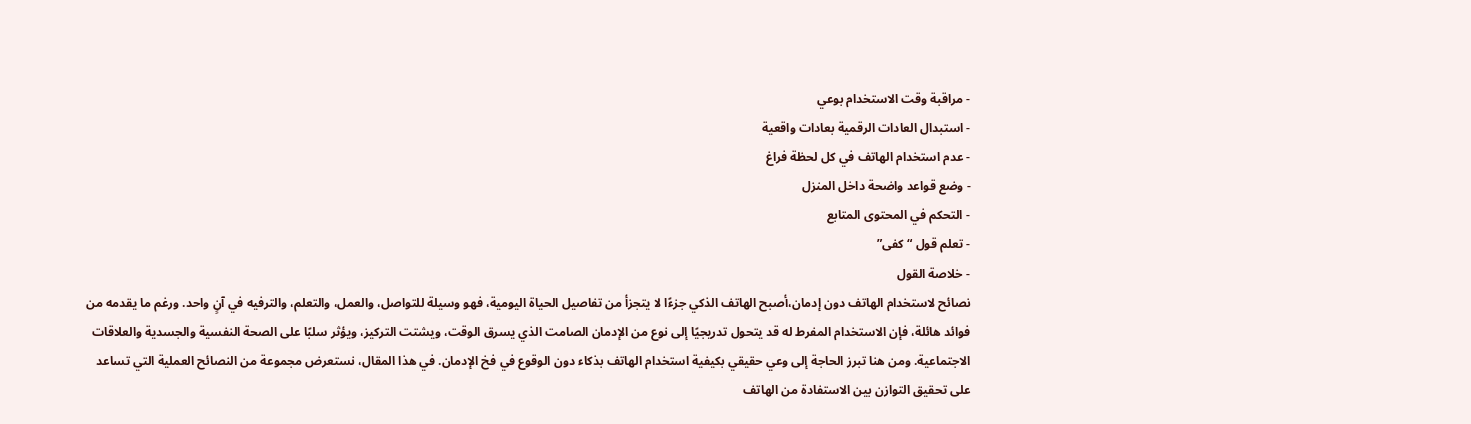- مراقبة وقت الاستخدام بوعي
- استبدال العادات الرقمية بعادات واقعية
- عدم استخدام الهاتف في كل لحظة فراغ
- وضع قواعد واضحة داخل المنزل
- التحكم في المحتوى المتابع
- تعلم قول “كفى”
- خلاصة القول
نصائح لاستخدام الهاتف دون إدمان،أصبح الهاتف الذكي جزءًا لا يتجزأ من تفاصيل الحياة اليومية، فهو وسيلة للتواصل، والعمل، والتعلم، والترفيه في آنٍ واحد. ورغم ما يقدمه من فوائد هائلة، فإن الاستخدام المفرط له قد يتحول تدريجيًا إلى نوع من الإدمان الصامت الذي يسرق الوقت، ويشتت التركيز، ويؤثر سلبًا على الصحة النفسية والجسدية والعلاقات الاجتماعية. ومن هنا تبرز الحاجة إلى وعي حقيقي بكيفية استخدام الهاتف بذكاء دون الوقوع في فخ الإدمان. في هذا المقال، نستعرض مجموعة من النصائح العملية التي تساعد على تحقيق التوازن بين الاستفادة من الهاتف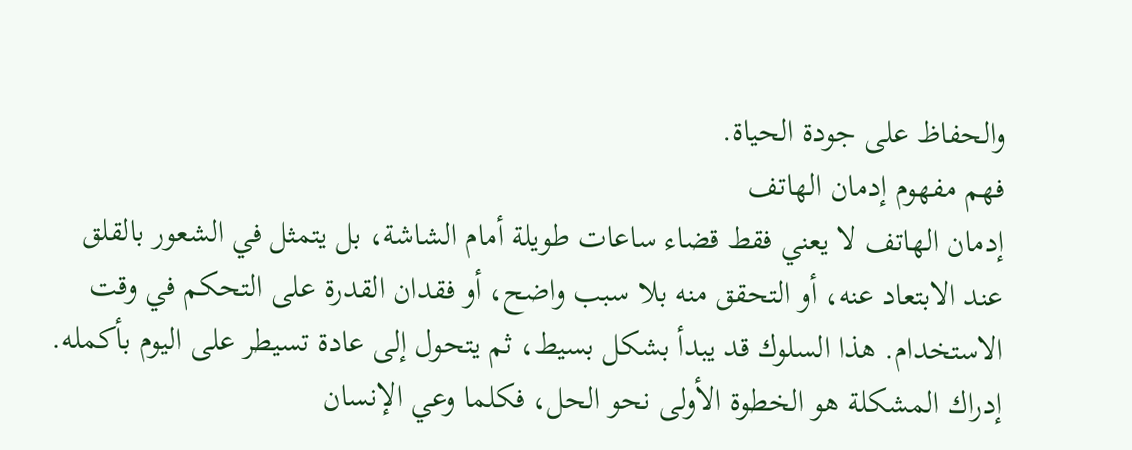والحفاظ على جودة الحياة.
فهم مفهوم إدمان الهاتف
إدمان الهاتف لا يعني فقط قضاء ساعات طويلة أمام الشاشة، بل يتمثل في الشعور بالقلق عند الابتعاد عنه، أو التحقق منه بلا سبب واضح، أو فقدان القدرة على التحكم في وقت الاستخدام. هذا السلوك قد يبدأ بشكل بسيط، ثم يتحول إلى عادة تسيطر على اليوم بأكمله. إدراك المشكلة هو الخطوة الأولى نحو الحل، فكلما وعي الإنسان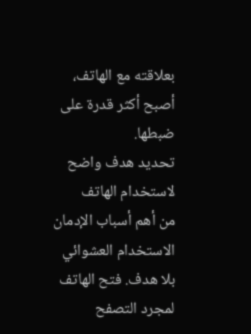بعلاقته مع الهاتف، أصبح أكثر قدرة على ضبطها.
تحديد هدف واضح لاستخدام الهاتف
من أهم أسباب الإدمان الاستخدام العشوائي بلا هدف. فتح الهاتف لمجرد التصفح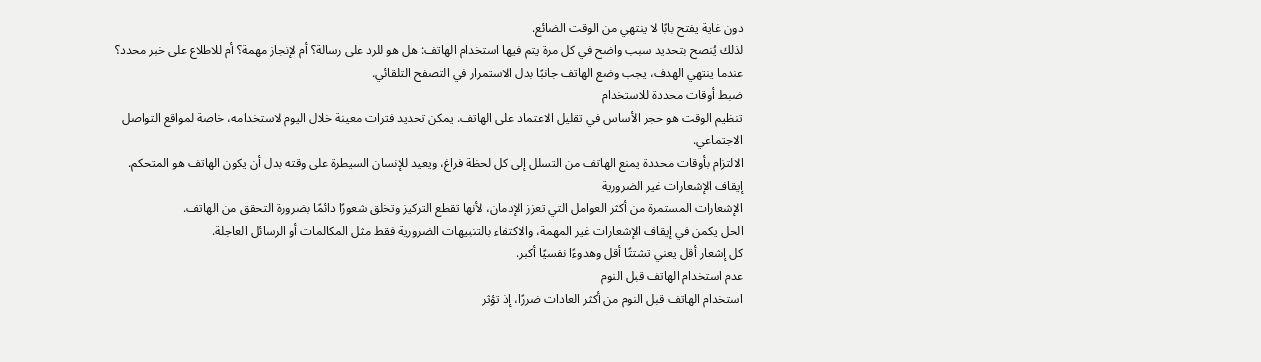دون غاية يفتح بابًا لا ينتهي من الوقت الضائع.
لذلك يُنصح بتحديد سبب واضح في كل مرة يتم فيها استخدام الهاتف: هل هو للرد على رسالة؟ أم لإنجاز مهمة؟ أم للاطلاع على خبر محدد؟
عندما ينتهي الهدف، يجب وضع الهاتف جانبًا بدل الاستمرار في التصفح التلقائي.
ضبط أوقات محددة للاستخدام
تنظيم الوقت هو حجر الأساس في تقليل الاعتماد على الهاتف. يمكن تحديد فترات معينة خلال اليوم لاستخدامه، خاصة لمواقع التواصل الاجتماعي.
الالتزام بأوقات محددة يمنع الهاتف من التسلل إلى كل لحظة فراغ، ويعيد للإنسان السيطرة على وقته بدل أن يكون الهاتف هو المتحكم.
إيقاف الإشعارات غير الضرورية
الإشعارات المستمرة من أكثر العوامل التي تعزز الإدمان، لأنها تقطع التركيز وتخلق شعورًا دائمًا بضرورة التحقق من الهاتف.
الحل يكمن في إيقاف الإشعارات غير المهمة، والاكتفاء بالتنبيهات الضرورية فقط مثل المكالمات أو الرسائل العاجلة.
كل إشعار أقل يعني تشتتًا أقل وهدوءًا نفسيًا أكبر.
عدم استخدام الهاتف قبل النوم
استخدام الهاتف قبل النوم من أكثر العادات ضررًا، إذ تؤثر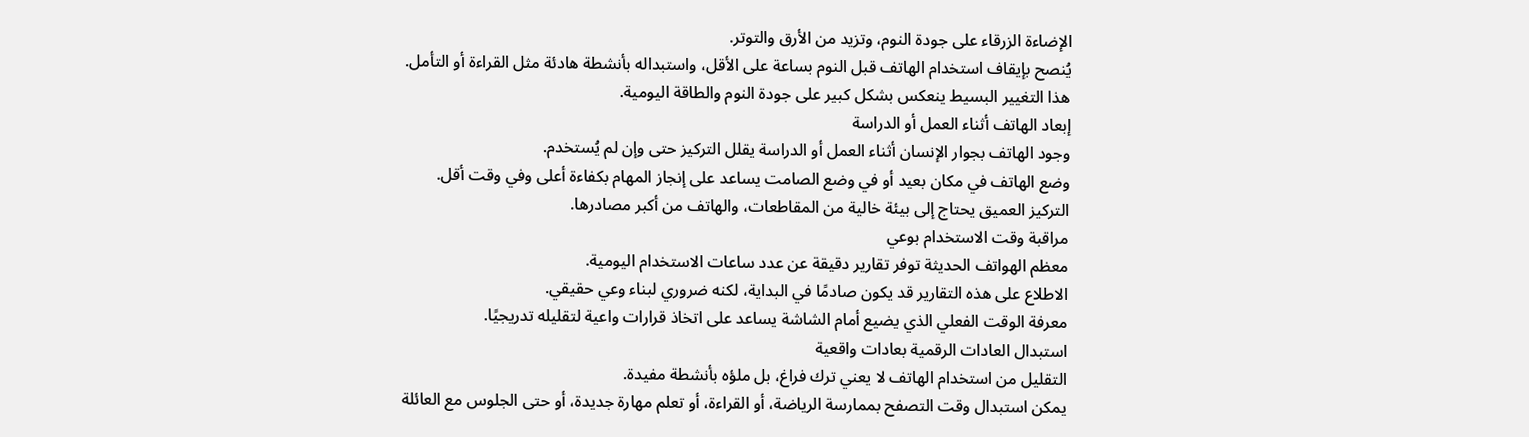الإضاءة الزرقاء على جودة النوم، وتزيد من الأرق والتوتر.
يُنصح بإيقاف استخدام الهاتف قبل النوم بساعة على الأقل، واستبداله بأنشطة هادئة مثل القراءة أو التأمل.
هذا التغيير البسيط ينعكس بشكل كبير على جودة النوم والطاقة اليومية.
إبعاد الهاتف أثناء العمل أو الدراسة
وجود الهاتف بجوار الإنسان أثناء العمل أو الدراسة يقلل التركيز حتى وإن لم يُستخدم.
وضع الهاتف في مكان بعيد أو في وضع الصامت يساعد على إنجاز المهام بكفاءة أعلى وفي وقت أقل.
التركيز العميق يحتاج إلى بيئة خالية من المقاطعات، والهاتف من أكبر مصادرها.
مراقبة وقت الاستخدام بوعي
معظم الهواتف الحديثة توفر تقارير دقيقة عن عدد ساعات الاستخدام اليومية.
الاطلاع على هذه التقارير قد يكون صادمًا في البداية، لكنه ضروري لبناء وعي حقيقي.
معرفة الوقت الفعلي الذي يضيع أمام الشاشة يساعد على اتخاذ قرارات واعية لتقليله تدريجيًا.
استبدال العادات الرقمية بعادات واقعية
التقليل من استخدام الهاتف لا يعني ترك فراغ، بل ملؤه بأنشطة مفيدة.
يمكن استبدال وقت التصفح بممارسة الرياضة، أو القراءة، أو تعلم مهارة جديدة، أو حتى الجلوس مع العائلة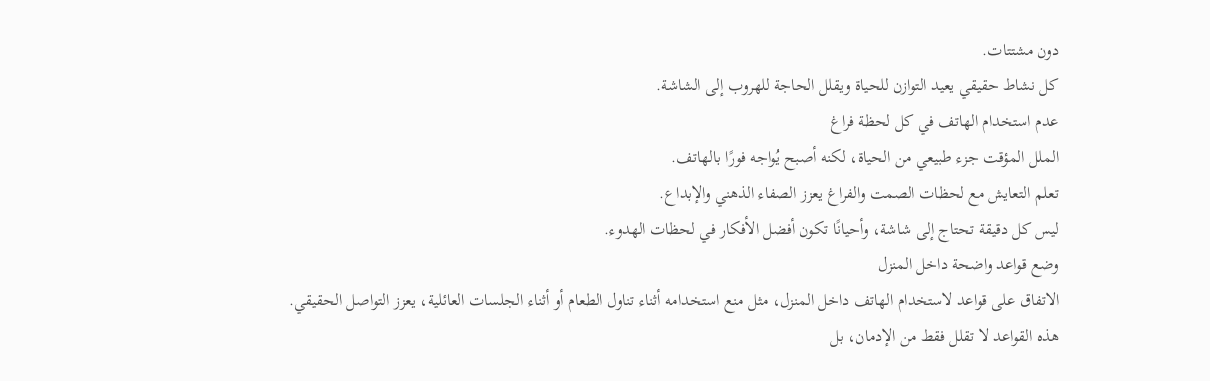دون مشتتات.
كل نشاط حقيقي يعيد التوازن للحياة ويقلل الحاجة للهروب إلى الشاشة.
عدم استخدام الهاتف في كل لحظة فراغ
الملل المؤقت جزء طبيعي من الحياة، لكنه أصبح يُواجه فورًا بالهاتف.
تعلم التعايش مع لحظات الصمت والفراغ يعزز الصفاء الذهني والإبداع.
ليس كل دقيقة تحتاج إلى شاشة، وأحيانًا تكون أفضل الأفكار في لحظات الهدوء.
وضع قواعد واضحة داخل المنزل
الاتفاق على قواعد لاستخدام الهاتف داخل المنزل، مثل منع استخدامه أثناء تناول الطعام أو أثناء الجلسات العائلية، يعزز التواصل الحقيقي.
هذه القواعد لا تقلل فقط من الإدمان، بل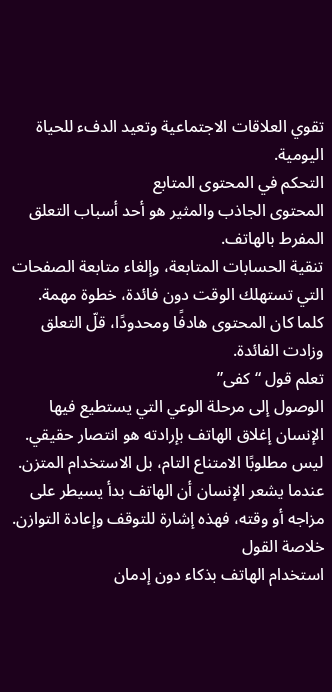تقوي العلاقات الاجتماعية وتعيد الدفء للحياة اليومية.
التحكم في المحتوى المتابع
المحتوى الجاذب والمثير هو أحد أسباب التعلق المفرط بالهاتف.
تنقية الحسابات المتابعة، وإلغاء متابعة الصفحات التي تستهلك الوقت دون فائدة، خطوة مهمة.
كلما كان المحتوى هادفًا ومحدودًا، قلّ التعلق وزادت الفائدة.
تعلم قول “كفى”
الوصول إلى مرحلة الوعي التي يستطيع فيها الإنسان إغلاق الهاتف بإرادته هو انتصار حقيقي.
ليس مطلوبًا الامتناع التام، بل الاستخدام المتزن.
عندما يشعر الإنسان أن الهاتف بدأ يسيطر على مزاجه أو وقته، فهذه إشارة للتوقف وإعادة التوازن.
خلاصة القول
استخدام الهاتف بذكاء دون إدمان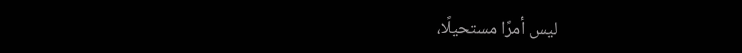ليس أمرًا مستحيلًا،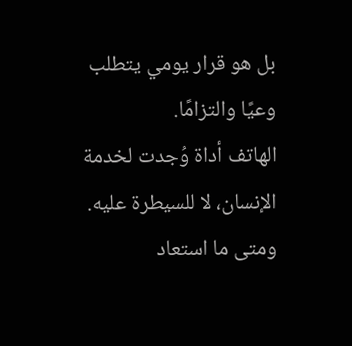بل هو قرار يومي يتطلب وعيًا والتزامًا.
الهاتف أداة وُجدت لخدمة الإنسان، لا للسيطرة عليه.
ومتى ما استعاد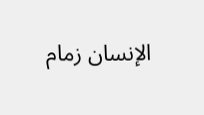الإنسان زمام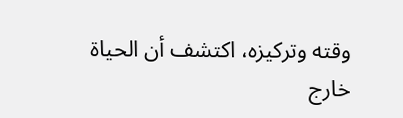وقته وتركيزه، اكتشف أن الحياة خارج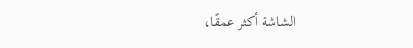الشاشة أكثر عمقًا،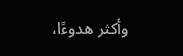وأكثر هدوءًا،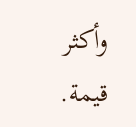وأكثر قيمة.